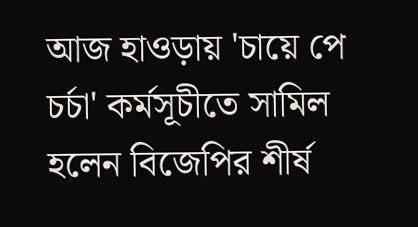আজ হাওড়ায় 'চায়ে পে চর্চা' কর্মসূচীতে সামিল হলেন বিজেপির শীর্ষ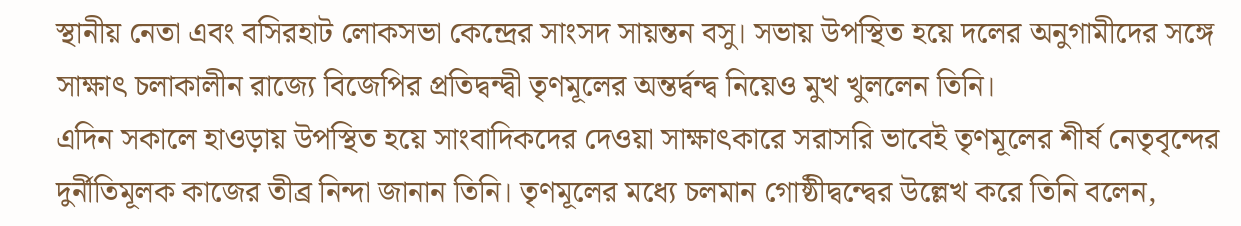স্থানীয় নেতা এবং বসিরহাট লোকসভা কেন্দ্রের সাংসদ সায়ন্তন বসু। সভায় উপস্থিত হয়ে দলের অনুগামীদের সঙ্গে সাক্ষাৎ চলাকালীন রাজ্যে বিজেপির প্রতিদ্বন্দ্বী তৃণমূলের অন্তর্দ্বন্দ্ব নিয়েও মুখ খুললেন তিনি।
এদিন সকালে হাওড়ায় উপস্থিত হয়ে সাংবাদিকদের দেওয়া সাক্ষাৎকারে সরাসরি ভাবেই তৃণমূলের শীর্ষ নেতৃবৃন্দের দুর্নীতিমূলক কাজের তীব্র নিন্দা জানান তিনি। তৃণমূলের মধ্যে চলমান গোষ্ঠীদ্বন্দ্বের উল্লেখ করে তিনি বলেন,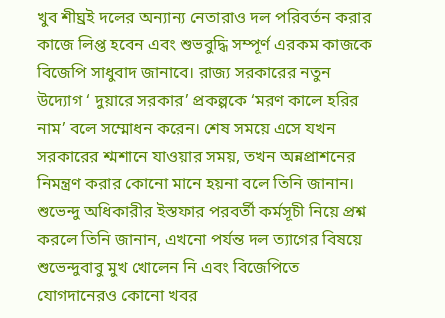খুব শীঘ্রই দলের অন্যান্য নেতারাও দল পরিবর্তন করার কাজে লিপ্ত হবেন এবং শুভবুদ্ধি সম্পূর্ণ এরকম কাজকে বিজেপি সাধুবাদ জানাবে। রাজ্য সরকারের নতুন উদ্যোগ ‘ দুয়ারে সরকার’ প্রকল্পকে ‘মরণ কালে হরির নাম’ বলে সম্মোধন করেন। শেষ সময়ে এসে যখন সরকারের শ্মশানে যাওয়ার সময়, তখন অন্নপ্রাশনের নিমন্ত্রণ করার কোনো মানে হয়না বলে তিনি জানান। শুভেন্দু অধিকারীর ইস্তফার পরবর্তী কর্মসূচী নিয়ে প্রশ্ন করলে তিনি জানান, এখনো পর্যন্ত দল ত্যাগের বিষয়ে শুভেন্দুবাবু মুখ খোলেন নি এবং বিজেপিতে যোগদানেরও কোনো খবর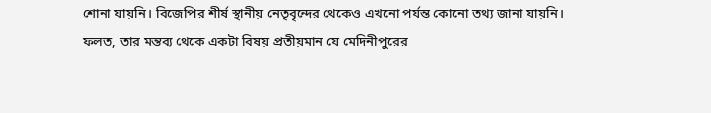শোনা যায়নি। বিজেপির শীর্ষ স্থানীয় নেতৃবৃন্দের থেকেও এখনো পর্যন্ত কোনো তথ্য জানা যায়নি। ফলত, তার মন্তব্য থেকে একটা বিষয় প্রতীয়মান যে মেদিনীপুরের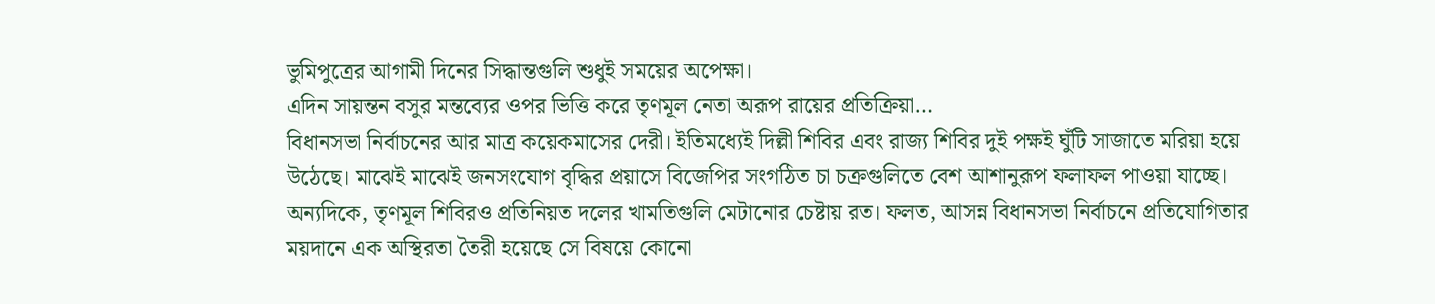ভুমিপুত্রের আগামী দিনের সিদ্ধান্তগুলি শুধুই সময়ের অপেক্ষা।
এদিন সায়ন্তন বসুর মন্তব্যের ওপর ভিত্তি করে তৃণমূল নেতা অরূপ রায়ের প্রতিক্রিয়া…
বিধানসভা নির্বাচনের আর মাত্র কয়েকমাসের দেরী। ইতিমধ্যেই দিল্লী শিবির এবং রাজ্য শিবির দুই পক্ষই ঘুঁটি সাজাতে মরিয়া হয়ে উঠেছে। মাঝেই মাঝেই জনসংযোগ বৃদ্ধির প্রয়াসে বিজেপির সংগঠিত চা চক্রগুলিতে বেশ আশানুরূপ ফলাফল পাওয়া যাচ্ছে। অন্যদিকে, তৃণমূল শিবিরও প্রতিনিয়ত দলের খামতিগুলি মেটানোর চেষ্টায় রত। ফলত, আসন্ন বিধানসভা নির্বাচনে প্রতিযোগিতার ময়দানে এক অস্থিরতা তৈরী হয়েছে সে বিষয়ে কোনো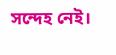সন্দেহ নেই।